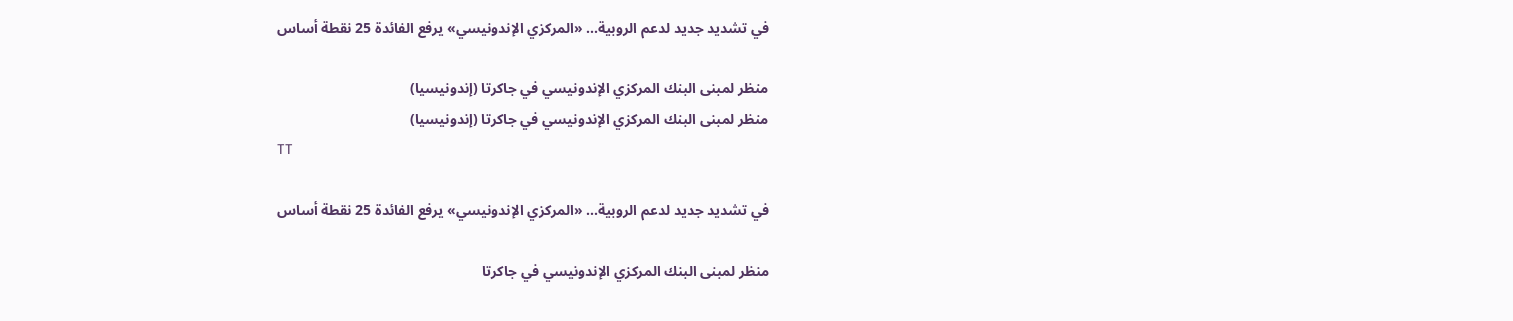في تشديد جديد لدعم الروبية... «المركزي الإندونيسي» يرفع الفائدة 25 نقطة أساس

منظر لمبنى البنك المركزي الإندونيسي في جاكرتا (إندونيسيا)
منظر لمبنى البنك المركزي الإندونيسي في جاكرتا (إندونيسيا)
TT

في تشديد جديد لدعم الروبية... «المركزي الإندونيسي» يرفع الفائدة 25 نقطة أساس

منظر لمبنى البنك المركزي الإندونيسي في جاكرتا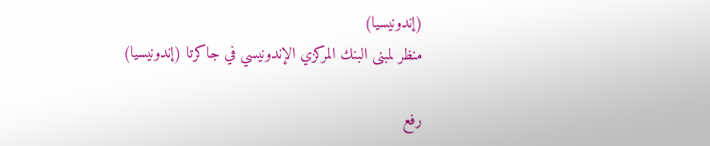(إندونيسيا)
منظر لمبنى البنك المركزي الإندونيسي في جاكرتا (إندونيسيا)

رفع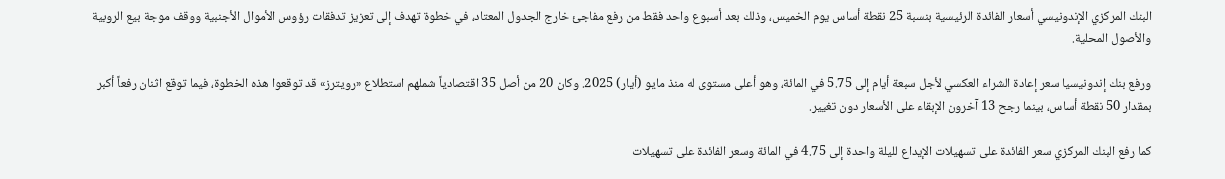البنك المركزي الإندونيسي أسعار الفائدة الرئيسية بنسبة 25 نقطة أساس يوم الخميس، وذلك بعد أسبوع واحد فقط من رفع مفاجئ خارج الجدول المعتاد، في خطوة تهدف إلى تعزيز تدفقات رؤوس الأموال الأجنبية ووقف موجة بيع الروبية والأصول المحلية.

ورفع بنك إندونيسيا سعر إعادة الشراء العكسي لأجل سبعة أيام إلى 5.75 في المائة، وهو أعلى مستوى له منذ مايو (أيار) 2025. وكان 20 من أصل 35 اقتصادياً شملهم استطلاع «رويترز» قد توقعوا هذه الخطوة، فيما توقع اثنان رفعاً أكبر بمقدار 50 نقطة أساس، بينما رجح 13 آخرون الإبقاء على الأسعار دون تغيير.

كما رفع البنك المركزي سعر الفائدة على تسهيلات الإيداع لليلة واحدة إلى 4.75 في المائة وسعر الفائدة على تسهيلات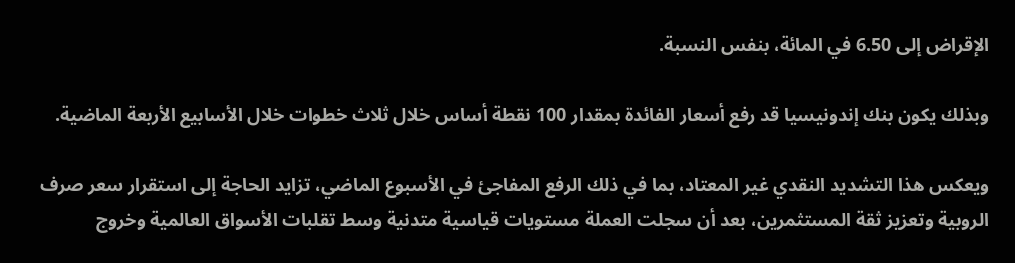الإقراض إلى 6.50 في المائة، بنفس النسبة.

وبذلك يكون بنك إندونيسيا قد رفع أسعار الفائدة بمقدار 100 نقطة أساس خلال ثلاث خطوات خلال الأسابيع الأربعة الماضية.

ويعكس هذا التشديد النقدي غير المعتاد، بما في ذلك الرفع المفاجئ في الأسبوع الماضي، تزايد الحاجة إلى استقرار سعر صرف الروبية وتعزيز ثقة المستثمرين، بعد أن سجلت العملة مستويات قياسية متدنية وسط تقلبات الأسواق العالمية وخروج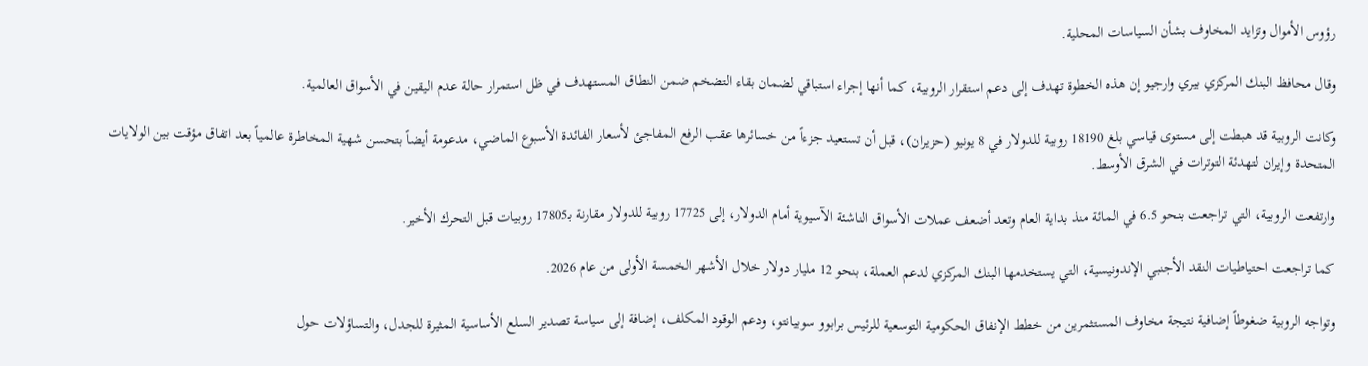رؤوس الأموال وتزايد المخاوف بشأن السياسات المحلية.

وقال محافظ البنك المركزي بيري وارجيو إن هذه الخطوة تهدف إلى دعم استقرار الروبية، كما أنها إجراء استباقي لضمان بقاء التضخم ضمن النطاق المستهدف في ظل استمرار حالة عدم اليقين في الأسواق العالمية.

وكانت الروبية قد هبطت إلى مستوى قياسي بلغ 18190 روبية للدولار في 8 يونيو (حزيران)، قبل أن تستعيد جزءاً من خسائرها عقب الرفع المفاجئ لأسعار الفائدة الأسبوع الماضي، مدعومة أيضاً بتحسن شهية المخاطرة عالمياً بعد اتفاق مؤقت بين الولايات المتحدة وإيران لتهدئة التوترات في الشرق الأوسط.

وارتفعت الروبية، التي تراجعت بنحو 6.5 في المائة منذ بداية العام وتعد أضعف عملات الأسواق الناشئة الآسيوية أمام الدولار، إلى 17725 روبية للدولار مقارنة بـ17805 روبيات قبل التحرك الأخير.

كما تراجعت احتياطيات النقد الأجنبي الإندونيسية، التي يستخدمها البنك المركزي لدعم العملة، بنحو 12 مليار دولار خلال الأشهر الخمسة الأولى من عام 2026.

وتواجه الروبية ضغوطاً إضافية نتيجة مخاوف المستثمرين من خطط الإنفاق الحكومية التوسعية للرئيس برابوو سوبيانتو، ودعم الوقود المكلف، إضافة إلى سياسة تصدير السلع الأساسية المثيرة للجدل، والتساؤلات حول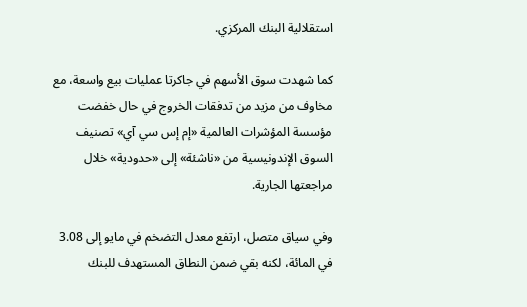استقلالية البنك المركزي.

كما شهدت سوق الأسهم في جاكرتا عمليات بيع واسعة، مع مخاوف من مزيد من تدفقات الخروج في حال خفضت مؤسسة المؤشرات العالمية «إم إس سي آي» تصنيف السوق الإندونيسية من «ناشئة» إلى «حدودية» خلال مراجعتها الجارية.

وفي سياق متصل، ارتفع معدل التضخم في مايو إلى 3.08 في المائة، لكنه بقي ضمن النطاق المستهدف للبنك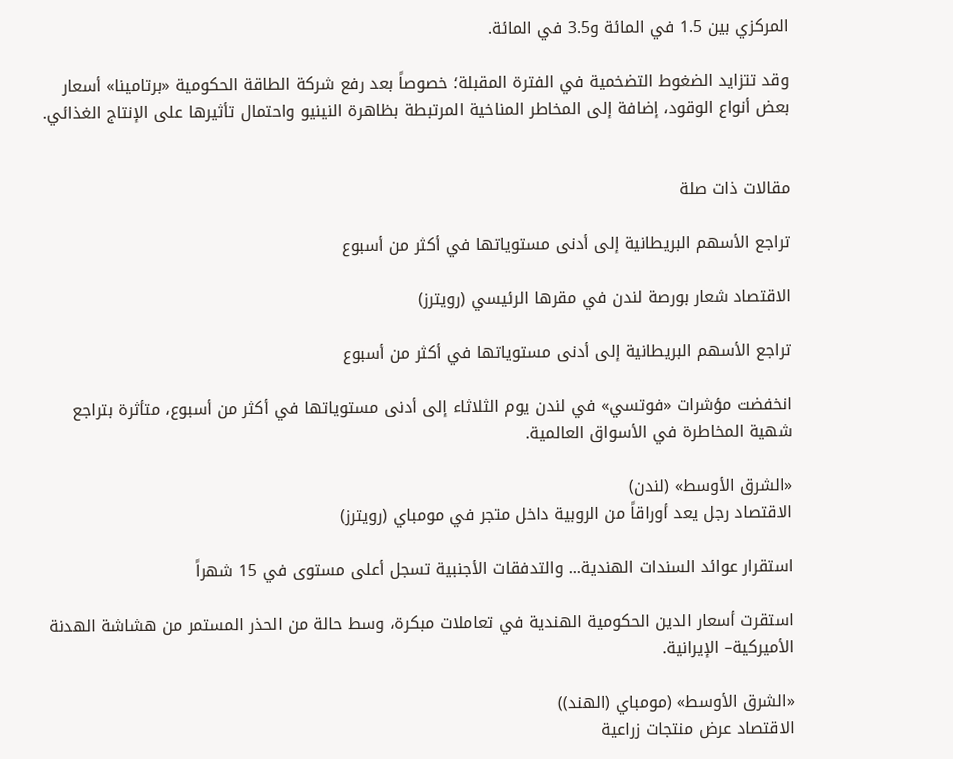المركزي بين 1.5 في المائة و3.5 في المائة.

وقد تتزايد الضغوط التضخمية في الفترة المقبلة؛ خصوصاً بعد رفع شركة الطاقة الحكومية «برتامينا» أسعار بعض أنواع الوقود، إضافة إلى المخاطر المناخية المرتبطة بظاهرة النينيو واحتمال تأثيرها على الإنتاج الغذائي.


مقالات ذات صلة

تراجع الأسهم البريطانية إلى أدنى مستوياتها في أكثر من أسبوع

الاقتصاد شعار بورصة لندن في مقرها الرئيسي (رويترز)

تراجع الأسهم البريطانية إلى أدنى مستوياتها في أكثر من أسبوع

انخفضت مؤشرات «فوتسي» في لندن يوم الثلاثاء إلى أدنى مستوياتها في أكثر من أسبوع، متأثرة بتراجع شهية المخاطرة في الأسواق العالمية.

«الشرق الأوسط» (لندن)
الاقتصاد رجل يعد أوراقاً من الروبية داخل متجر في مومباي (رويترز)

استقرار عوائد السندات الهندية... والتدفقات الأجنبية تسجل أعلى مستوى في 15 شهراً

استقرت أسعار الدين الحكومية الهندية في تعاملات مبكرة، وسط حالة من الحذر المستمر من هشاشة الهدنة الأميركية– الإيرانية.

«الشرق الأوسط» (مومباي (الهند))
الاقتصاد عرض منتجات زراعية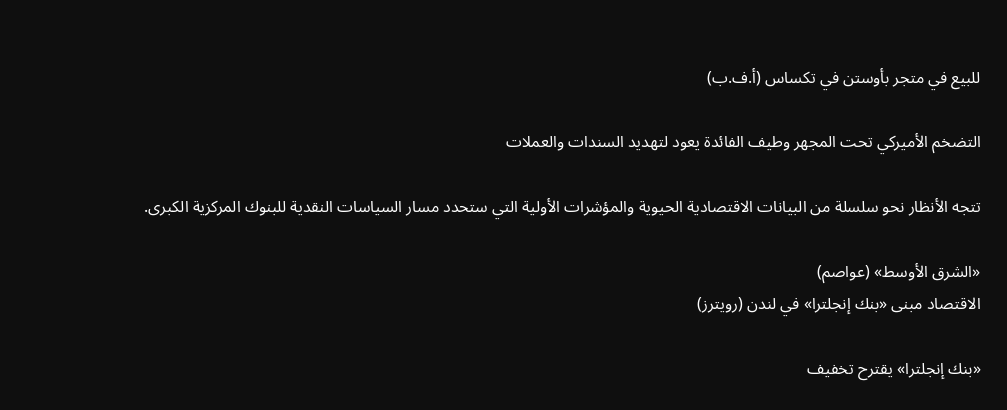للبيع في متجر بأوستن في تكساس (أ.ف.ب)

التضخم الأميركي تحت المجهر وطيف الفائدة يعود لتهديد السندات والعملات

تتجه الأنظار نحو سلسلة من البيانات الاقتصادية الحيوية والمؤشرات الأولية التي ستحدد مسار السياسات النقدية للبنوك المركزية الكبرى.

«الشرق الأوسط» (عواصم)
الاقتصاد مبنى «بنك إنجلترا» في لندن (رويترز)

«بنك إنجلترا» يقترح تخفيف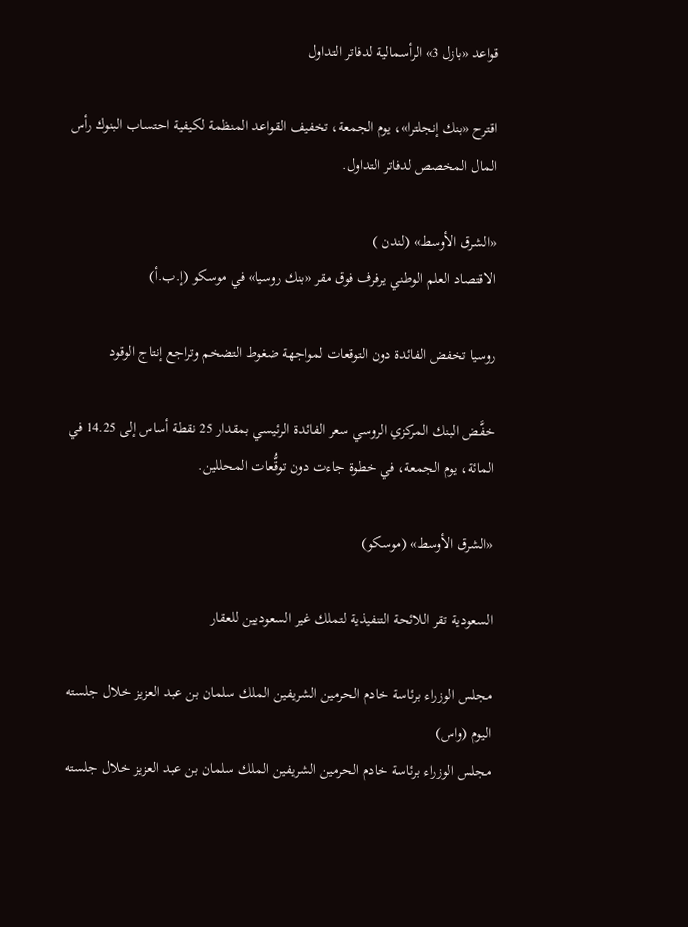قواعد «بازل 3» الرأسمالية لدفاتر التداول

اقترح «بنك إنجلترا»، يوم الجمعة، تخفيف القواعد المنظمة لكيفية احتساب البنوك رأس المال المخصص لدفاتر التداول.

«الشرق الأوسط» (لندن )
الاقتصاد العلم الوطني يرفرف فوق مقر «بنك روسيا» في موسكو (إ.ب.أ)

روسيا تخفض الفائدة دون التوقعات لمواجهة ضغوط التضخم وتراجع إنتاج الوقود

خفَّض البنك المركزي الروسي سعر الفائدة الرئيسي بمقدار 25 نقطة أساس إلى 14.25 في المائة، يوم الجمعة، في خطوة جاءت دون توقُّعات المحللين.

«الشرق الأوسط» (موسكو)

السعودية تقر اللائحة التنفيذية لتملك غير السعوديين للعقار

مجلس الوزراء برئاسة خادم الحرمين الشريفين الملك سلمان بن عبد العزيز خلال جلسته اليوم (واس)
مجلس الوزراء برئاسة خادم الحرمين الشريفين الملك سلمان بن عبد العزيز خلال جلسته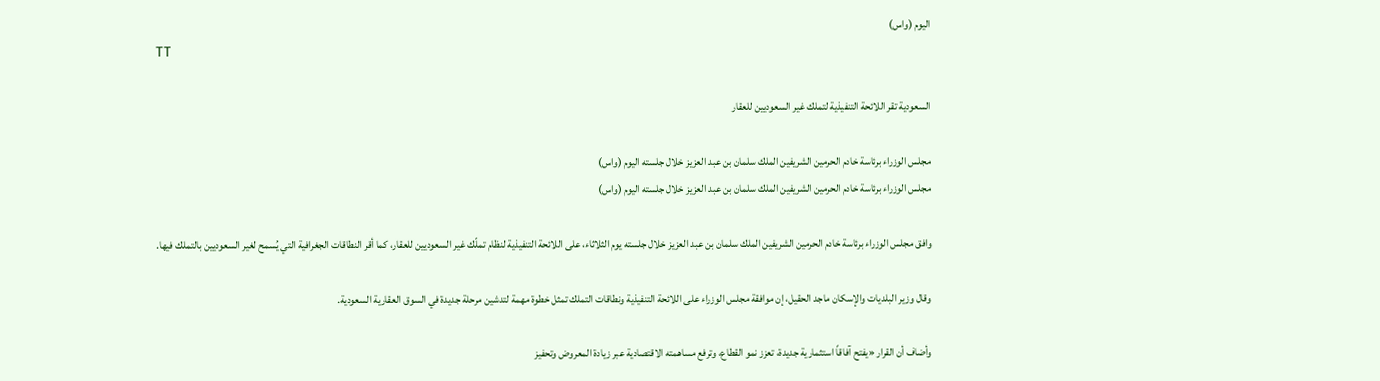اليوم (واس)
TT

السعودية تقر اللائحة التنفيذية لتملك غير السعوديين للعقار

مجلس الوزراء برئاسة خادم الحرمين الشريفين الملك سلمان بن عبد العزيز خلال جلسته اليوم (واس)
مجلس الوزراء برئاسة خادم الحرمين الشريفين الملك سلمان بن عبد العزيز خلال جلسته اليوم (واس)

وافق مجلس الوزراء برئاسة خادم الحرمين الشريفين الملك سلمان بن عبد العزيز خلال جلسته يوم الثلاثاء، على اللائحة التنفيذية لنظام تملّك غير السعوديين للعقار، كما أقر النطاقات الجغرافية التي يُسمح لغير السعوديين بالتملك فيها.

وقال وزير البلديات والإسكان ماجد الحقيل، إن موافقة مجلس الوزراء على اللائحة التنفيذية ونطاقات التملك تمثل خطوة مهمة لتدشين مرحلة جديدة في السوق العقارية السعودية.

وأضاف أن القرار «يفتح آفاقاً استثمارية جديدة، تعزز نمو القطاع، وترفع مساهمته الاقتصادية عبر زيادة المعروض وتحفيز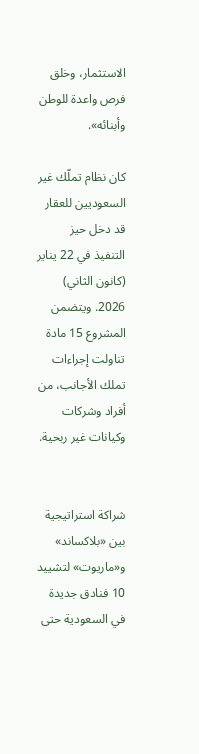الاستثمار، وخلق فرص واعدة للوطن وأبنائه».

كان نظام تملّك غير السعوديين للعقار قد دخل حيز التنفيذ في 22 يناير (كانون الثاني) 2026. ويتضمن المشروع 15 مادة تناولت إجراءات تملك الأجانب، من أفراد وشركات وكيانات غير ربحية.


شراكة استراتيجية بين «بلاكساند» و«ماريوت» لتشييد 10 فنادق جديدة في السعودية حتى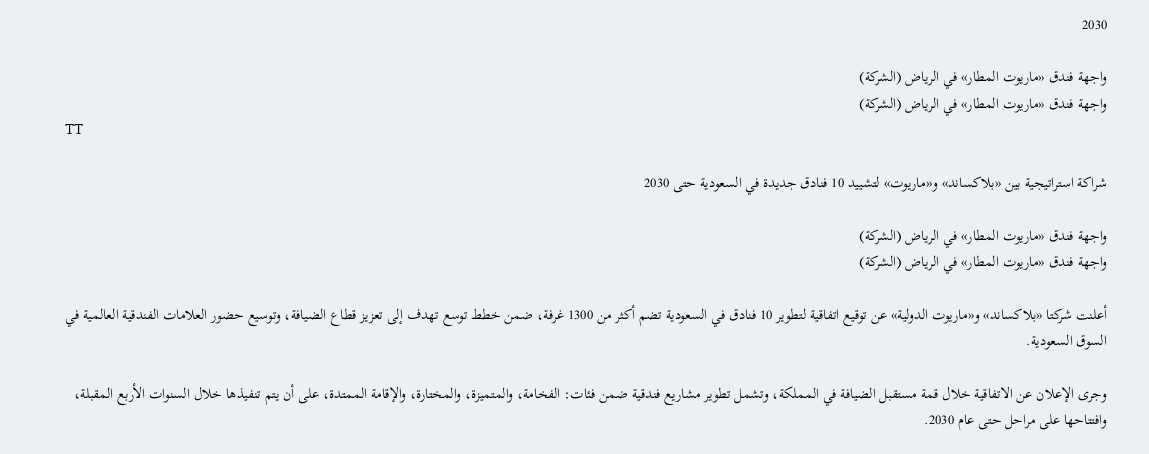2030

واجهة فندق «ماريوت المطار» في الرياض (الشركة)
واجهة فندق «ماريوت المطار» في الرياض (الشركة)
TT

شراكة استراتيجية بين «بلاكساند» و«ماريوت» لتشييد 10 فنادق جديدة في السعودية حتى 2030

واجهة فندق «ماريوت المطار» في الرياض (الشركة)
واجهة فندق «ماريوت المطار» في الرياض (الشركة)

أعلنت شركتا «بلاكساند» و«ماريوت الدولية» عن توقيع اتفاقية لتطوير 10 فنادق في السعودية تضم أكثر من 1300 غرفة، ضمن خطط توسع تهدف إلى تعزيز قطاع الضيافة، وتوسيع حضور العلامات الفندقية العالمية في السوق السعودية.

وجرى الإعلان عن الاتفاقية خلال قمة مستقبل الضيافة في المملكة، وتشمل تطوير مشاريع فندقية ضمن فئات: الفخامة، والمتميزة، والمختارة، والإقامة الممتدة، على أن يتم تنفيذها خلال السنوات الأربع المقبلة، وافتتاحها على مراحل حتى عام 2030.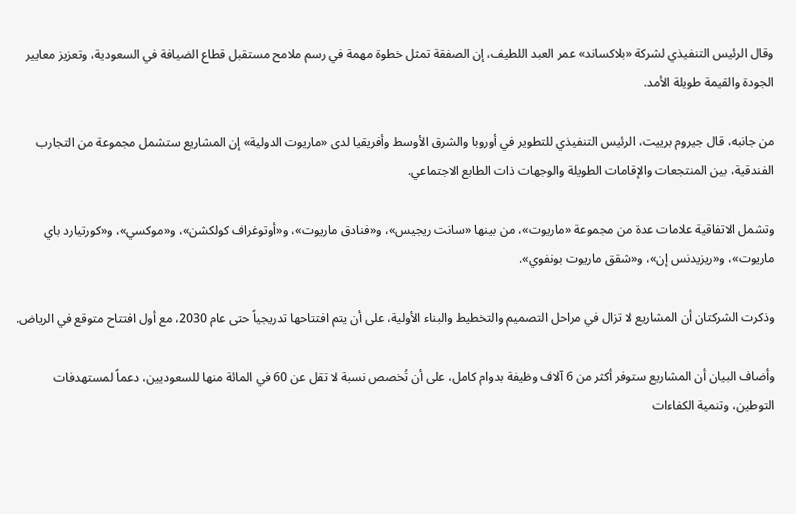وقال الرئيس التنفيذي لشركة «بلاكساند» عمر العبد اللطيف، إن الصفقة تمثل خطوة مهمة في رسم ملامح مستقبل قطاع الضيافة في السعودية، وتعزيز معايير الجودة والقيمة طويلة الأمد.

من جانبه، قال جيروم برييت، الرئيس التنفيذي للتطوير في أوروبا والشرق الأوسط وأفريقيا لدى «ماريوت الدولية» إن المشاريع ستشمل مجموعة من التجارب الفندقية، بين المنتجعات والإقامات الطويلة والوجهات ذات الطابع الاجتماعي.

وتشمل الاتفاقية علامات عدة من مجموعة «ماريوت»، من بينها «سانت ريجيس»، و«فنادق ماريوت»، و«أوتوغراف كولكشن»، و«موكسي»، و«كورتيارد باي ماريوت»، و«ريزيدنس إن»، و«شقق ماريوت بونفوي».

وذكرت الشركتان أن المشاريع لا تزال في مراحل التصميم والتخطيط والبناء الأولية، على أن يتم افتتاحها تدريجياً حتى عام 2030، مع أول افتتاح متوقع في الرياض.

وأضاف البيان أن المشاريع ستوفر أكثر من 6 آلاف وظيفة بدوام كامل، على أن تُخصص نسبة لا تقل عن 60 في المائة منها للسعوديين، دعماً لمستهدفات التوطين، وتنمية الكفاءات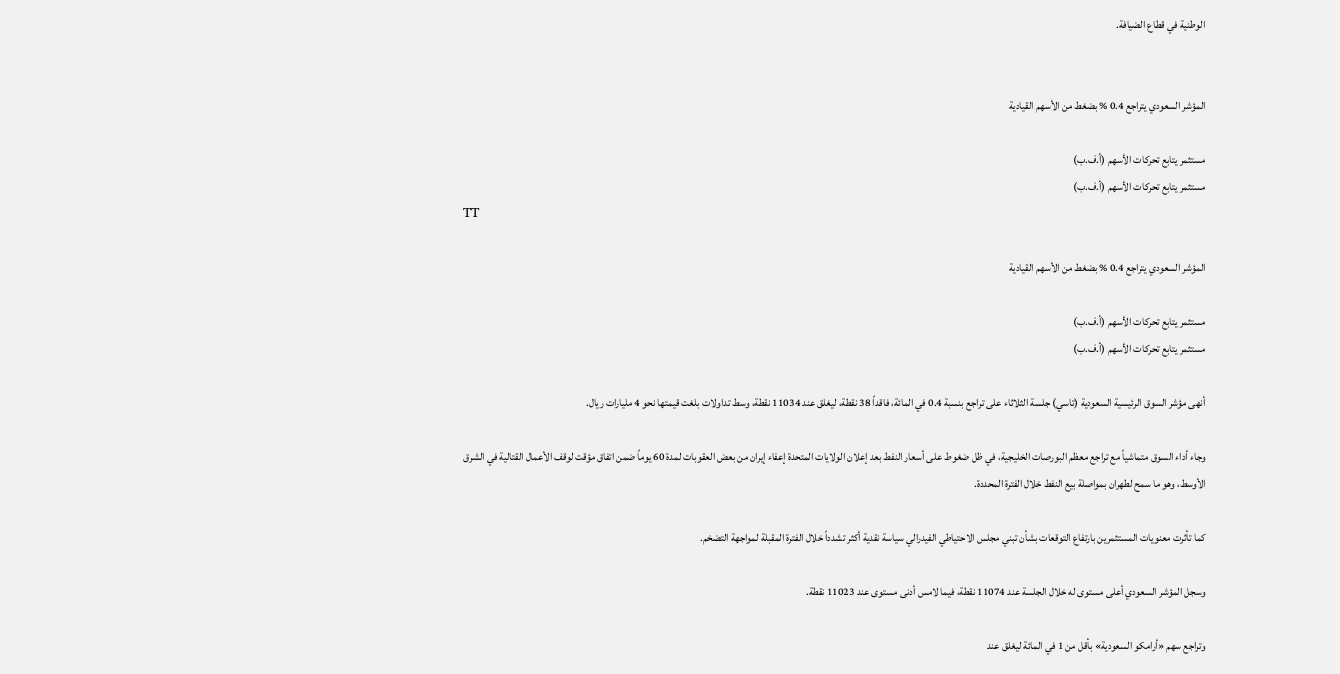الوطنية في قطاع الضيافة.


المؤشر السعودي يتراجع 0.4 % بضغط من الأسهم القيادية

مستثمر يتابع تحركات الأسهم (أ.ف.ب)
مستثمر يتابع تحركات الأسهم (أ.ف.ب)
TT

المؤشر السعودي يتراجع 0.4 % بضغط من الأسهم القيادية

مستثمر يتابع تحركات الأسهم (أ.ف.ب)
مستثمر يتابع تحركات الأسهم (أ.ف.ب)

أنهى مؤشر السوق الرئيسية السعودية (تاسي) جلسة الثلاثاء على تراجع بنسبة 0.4 في المائة، فاقداً 38 نقطة، ليغلق عند 11034 نقطة، وسط تداولات بلغت قيمتها نحو 4 مليارات ريال.

وجاء أداء السوق متماشياً مع تراجع معظم البورصات الخليجية، في ظل ضغوط على أسعار النفط بعد إعلان الولايات المتحدة إعفاء إيران من بعض العقوبات لمدة 60 يوماً ضمن اتفاق مؤقت لوقف الأعمال القتالية في الشرق الأوسط، وهو ما سمح لطهران بمواصلة بيع النفط خلال الفترة المحددة.

كما تأثرت معنويات المستثمرين بارتفاع التوقعات بشأن تبني مجلس الاحتياطي الفيدرالي سياسة نقدية أكثر تشدداً خلال الفترة المقبلة لمواجهة التضخم.

وسجل المؤشر السعودي أعلى مستوى له خلال الجلسة عند 11074 نقطة، فيما لامس أدنى مستوى عند 11023 نقطة.

وتراجع سهم «أرامكو السعودية» بأقل من 1 في المائة ليغلق عند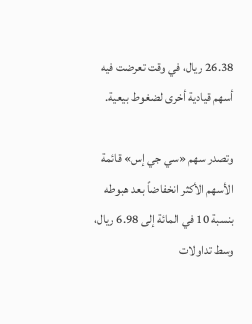26.38 ريال، في وقت تعرضت فيه أسهم قيادية أخرى لضغوط بيعية.

وتصدر سهم «سي جي إس» قائمة الأسهم الأكثر انخفاضاً بعد هبوطه بنسبة 10 في المائة إلى 6.98 ريال، وسط تداولات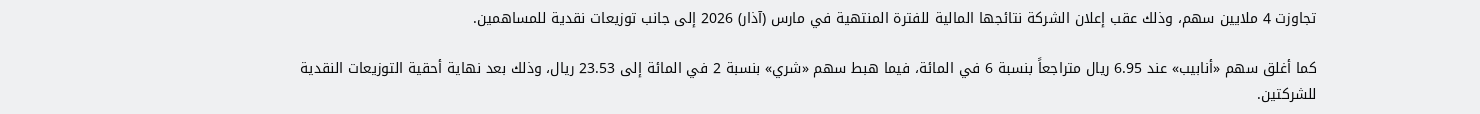تجاوزت 4 ملايين سهم، وذلك عقب إعلان الشركة نتائجها المالية للفترة المنتهية في مارس (آذار) 2026 إلى جانب توزيعات نقدية للمساهمين.

كما أغلق سهم «أنابيب» عند 6.95 ريال متراجعاً بنسبة 6 في المائة، فيما هبط سهم «شري» بنسبة 2 في المائة إلى 23.53 ريال، وذلك بعد نهاية أحقية التوزيعات النقدية للشركتين.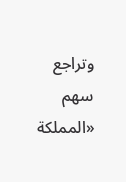وتراجع سهم «المملكة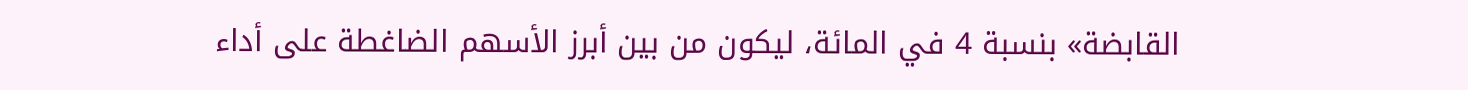القابضة» بنسبة 4 في المائة، ليكون من بين أبرز الأسهم الضاغطة على أداء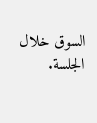السوق خلال الجلسة.